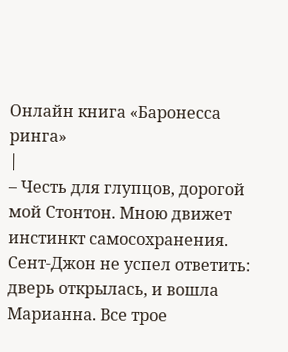Онлайн книга «Баронесса ринга»
|
– Честь для глупцов, дорогой мой Стонтон. Мною движет инстинкт самосохранения. Сент-Джон не успел ответить: дверь открылась, и вошла Марианна. Все трое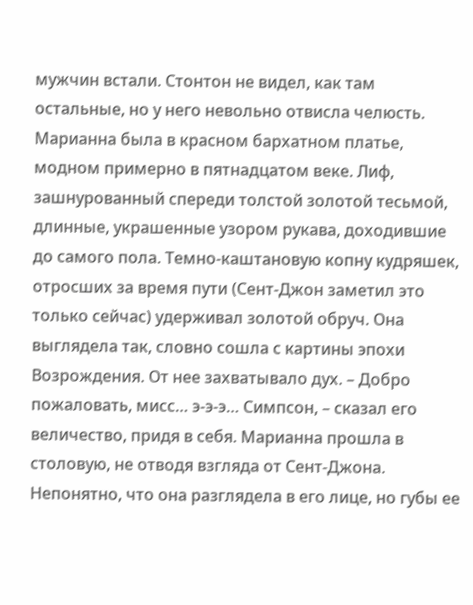мужчин встали. Стонтон не видел, как там остальные, но у него невольно отвисла челюсть. Марианна была в красном бархатном платье, модном примерно в пятнадцатом веке. Лиф, зашнурованный спереди толстой золотой тесьмой, длинные, украшенные узором рукава, доходившие до самого пола. Темно-каштановую копну кудряшек, отросших за время пути (Сент-Джон заметил это только сейчас) удерживал золотой обруч. Она выглядела так, словно сошла с картины эпохи Возрождения. От нее захватывало дух. – Добро пожаловать, мисс… э-э-э… Симпсон, – сказал его величество, придя в себя. Марианна прошла в столовую, не отводя взгляда от Сент-Джона. Непонятно, что она разглядела в его лице, но губы ее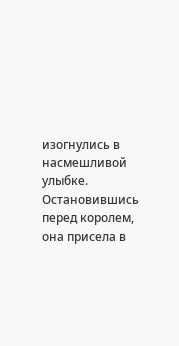изогнулись в насмешливой улыбке. Остановившись перед королем, она присела в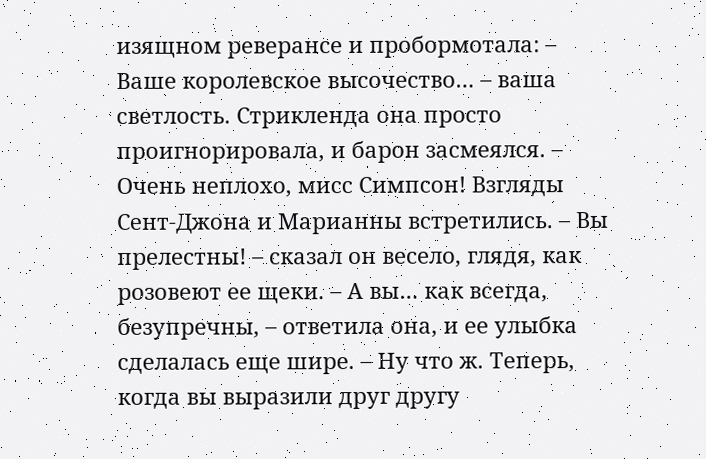изящном реверансе и пробормотала: – Ваше королевское высочество… – ваша светлость. Стрикленда она просто проигнорировала, и барон засмеялся. – Очень неплохо, мисс Симпсон! Взгляды Сент-Джона и Марианны встретились. – Вы прелестны! – сказал он весело, глядя, как розовеют ее щеки. – А вы… как всегда, безупречны, – ответила она, и ее улыбка сделалась еще шире. – Ну что ж. Теперь, когда вы выразили друг другу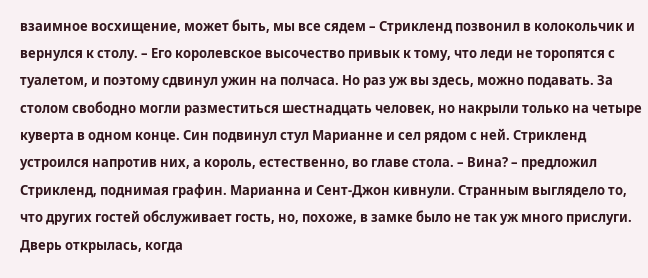взаимное восхищение, может быть, мы все сядем – Стрикленд позвонил в колокольчик и вернулся к столу. – Его королевское высочество привык к тому, что леди не торопятся с туалетом, и поэтому сдвинул ужин на полчаса. Но раз уж вы здесь, можно подавать. За столом свободно могли разместиться шестнадцать человек, но накрыли только на четыре куверта в одном конце. Син подвинул стул Марианне и сел рядом с ней. Стрикленд устроился напротив них, а король, естественно, во главе стола. – Вина? – предложил Стрикленд, поднимая графин. Марианна и Сент-Джон кивнули. Странным выглядело то, что других гостей обслуживает гость, но, похоже, в замке было не так уж много прислуги. Дверь открылась, когда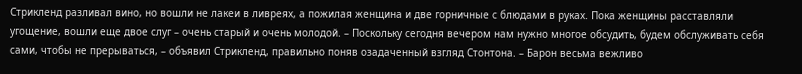Стрикленд разливал вино, но вошли не лакеи в ливреях, а пожилая женщина и две горничные с блюдами в руках. Пока женщины расставляли угощение, вошли еще двое слуг – очень старый и очень молодой. – Поскольку сегодня вечером нам нужно многое обсудить, будем обслуживать себя сами, чтобы не прерываться, – объявил Стрикленд, правильно поняв озадаченный взгляд Стонтона. – Барон весьма вежливо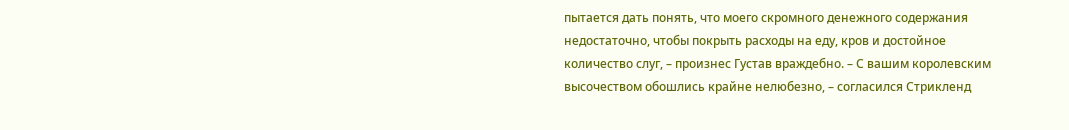пытается дать понять, что моего скромного денежного содержания недостаточно, чтобы покрыть расходы на еду, кров и достойное количество слуг, – произнес Густав враждебно. – С вашим королевским высочеством обошлись крайне нелюбезно, – согласился Стрикленд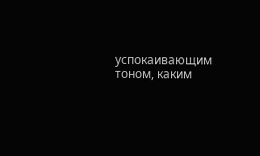успокаивающим тоном, каким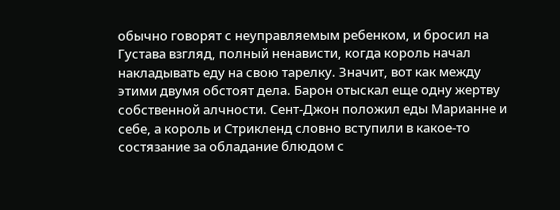обычно говорят с неуправляемым ребенком, и бросил на Густава взгляд, полный ненависти, когда король начал накладывать еду на свою тарелку. Значит, вот как между этими двумя обстоят дела. Барон отыскал еще одну жертву собственной алчности. Сент-Джон положил еды Марианне и себе, а король и Стрикленд словно вступили в какое-то состязание за обладание блюдом с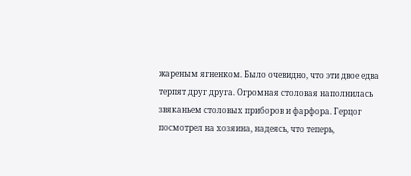жареным ягненком. Было очевидно, что эти двое едва терпят друг друга. Огромная столовая наполнилась звяканьем столовых приборов и фарфора. Герцог посмотрел на хозяина, надеясь, что теперь,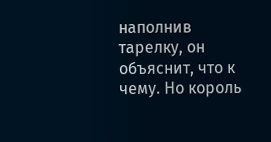наполнив тарелку, он объяснит, что к чему. Но король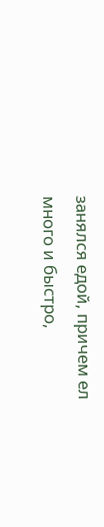занялся едой, причем ел много и быстро,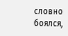словно боялся,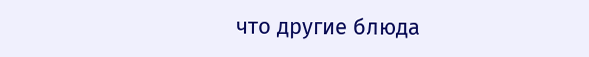что другие блюда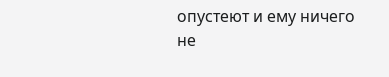опустеют и ему ничего не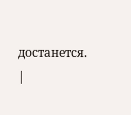достанется. |